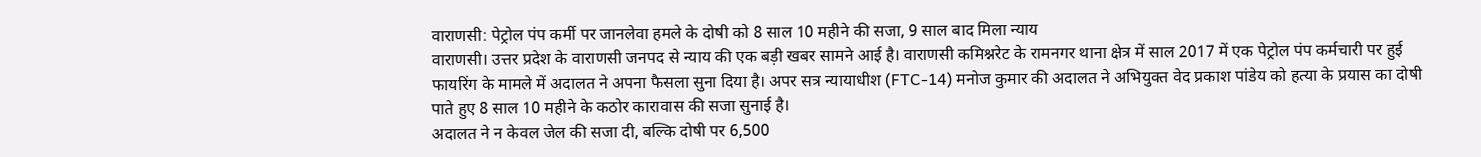वाराणसी: पेट्रोल पंप कर्मी पर जानलेवा हमले के दोषी को 8 साल 10 महीने की सजा, 9 साल बाद मिला न्याय
वाराणसी। उत्तर प्रदेश के वाराणसी जनपद से न्याय की एक बड़ी खबर सामने आई है। वाराणसी कमिश्नरेट के रामनगर थाना क्षेत्र में साल 2017 में एक पेट्रोल पंप कर्मचारी पर हुई फायरिंग के मामले में अदालत ने अपना फैसला सुना दिया है। अपर सत्र न्यायाधीश (FTC-14) मनोज कुमार की अदालत ने अभियुक्त वेद प्रकाश पांडेय को हत्या के प्रयास का दोषी पाते हुए 8 साल 10 महीने के कठोर कारावास की सजा सुनाई है।
अदालत ने न केवल जेल की सजा दी, बल्कि दोषी पर 6,500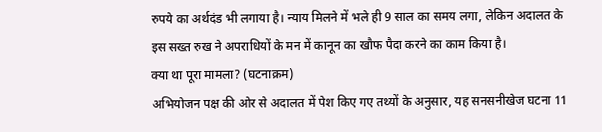रुपये का अर्थदंड भी लगाया है। न्याय मिलने में भले ही 9 साल का समय लगा, लेकिन अदालत के इस सख्त रुख ने अपराधियों के मन में कानून का खौफ पैदा करने का काम किया है।
क्या था पूरा मामला? (घटनाक्रम)
अभियोजन पक्ष की ओर से अदालत में पेश किए गए तथ्यों के अनुसार, यह सनसनीखेज घटना 11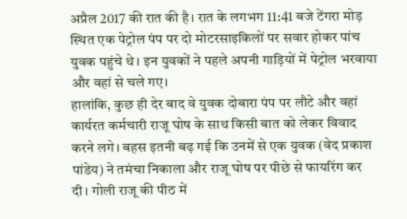अप्रैल 2017 की रात की है। रात के लगभग 11:41 बजे टेंगरा मोड़ स्थित एक पेट्रोल पंप पर दो मोटरसाइकिलों पर सवार होकर पांच युवक पहुंचे थे। इन युवकों ने पहले अपनी गाड़ियों में पेट्रोल भरवाया और वहां से चले गए।
हालांकि, कुछ ही देर बाद वे युवक दोबारा पंप पर लौटे और वहां कार्यरत कर्मचारी राजू घोष के साथ किसी बात को लेकर विवाद करने लगे। बहस इतनी बढ़ गई कि उनमें से एक युवक (वेद प्रकाश पांडेय) ने तमंचा निकाला और राजू घोष पर पीछे से फायरिंग कर दी। गोली राजू की पीठ में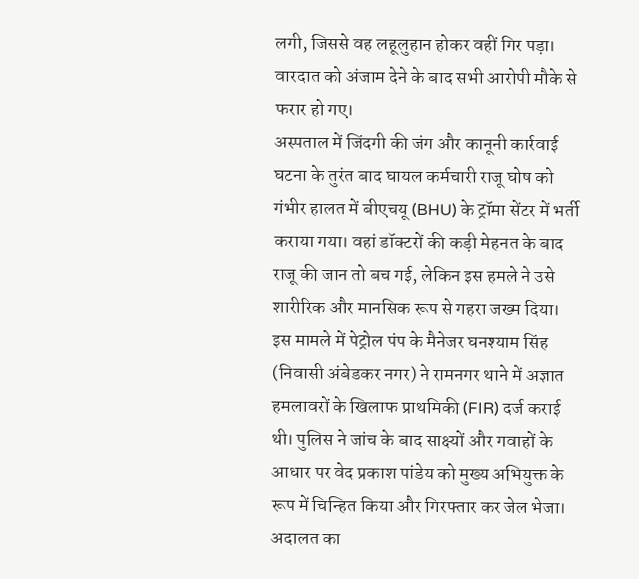लगी, जिससे वह लहूलुहान होकर वहीं गिर पड़ा। वारदात को अंजाम देने के बाद सभी आरोपी मौके से फरार हो गए।
अस्पताल में जिंदगी की जंग और कानूनी कार्रवाई
घटना के तुरंत बाद घायल कर्मचारी राजू घोष को गंभीर हालत में बीएचयू (BHU) के ट्रॉमा सेंटर में भर्ती कराया गया। वहां डॉक्टरों की कड़ी मेहनत के बाद राजू की जान तो बच गई, लेकिन इस हमले ने उसे शारीरिक और मानसिक रूप से गहरा जख्म दिया।
इस मामले में पेट्रोल पंप के मैनेजर घनश्याम सिंह (निवासी अंबेडकर नगर) ने रामनगर थाने में अज्ञात हमलावरों के खिलाफ प्राथमिकी (FIR) दर्ज कराई थी। पुलिस ने जांच के बाद साक्ष्यों और गवाहों के आधार पर वेद प्रकाश पांडेय को मुख्य अभियुक्त के रूप में चिन्हित किया और गिरफ्तार कर जेल भेजा।
अदालत का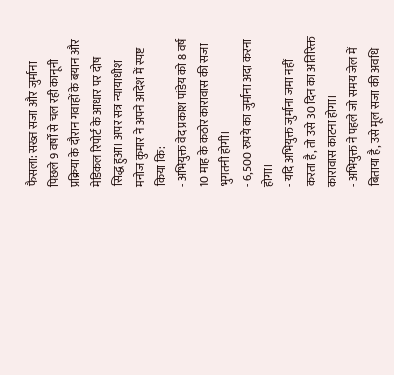फैसला: सख्त सजा और जुर्माना
पिछले 9 वर्षों से चल रही कानूनी प्रक्रिया के दौरान गवाहों के बयान और मेडिकल रिपोर्ट के आधार पर दोष सिद्ध हुआ। अपर सत्र न्यायाधीश मनोज कुमार ने अपने आदेश में स्पष्ट किया कि:
- अभियुक्त वेद प्रकाश पांडेय को 8 वर्ष 10 माह के कठोर कारावास की सजा भुगतनी होगी।
- 6,500 रुपये का जुर्माना अदा करना होगा।
- यदि अभियुक्त जुर्माना जमा नहीं करता है, तो उसे 30 दिन का अतिरिक्त कारावास काटना होगा।
- अभियुक्त ने पहले जो समय जेल में बिताया है, उसे मूल सजा की अवधि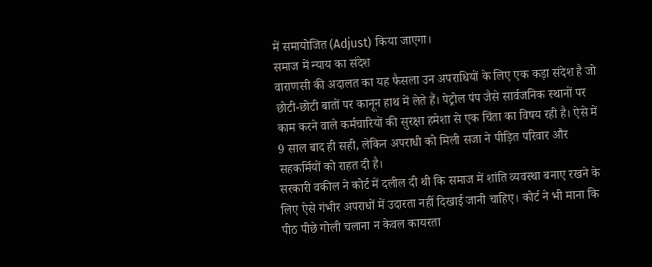में समायोजित (Adjust) किया जाएगा।
समाज में न्याय का संदेश
वाराणसी की अदालत का यह फैसला उन अपराधियों के लिए एक कड़ा संदेश है जो छोटी-छोटी बातों पर कानून हाथ में लेते हैं। पेट्रोल पंप जैसे सार्वजनिक स्थानों पर काम करने वाले कर्मचारियों की सुरक्षा हमेशा से एक चिंता का विषय रही है। ऐसे में 9 साल बाद ही सही, लेकिन अपराधी को मिली सजा ने पीड़ित परिवार और सहकर्मियों को राहत दी है।
सरकारी वकील ने कोर्ट में दलील दी थी कि समाज में शांति व्यवस्था बनाए रखने के लिए ऐसे गंभीर अपराधों में उदारता नहीं दिखाई जानी चाहिए। कोर्ट ने भी माना कि पीठ पीछे गोली चलाना न केवल कायरता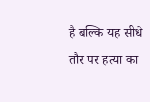है बल्कि यह सीधे तौर पर हत्या का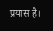प्रयास है।